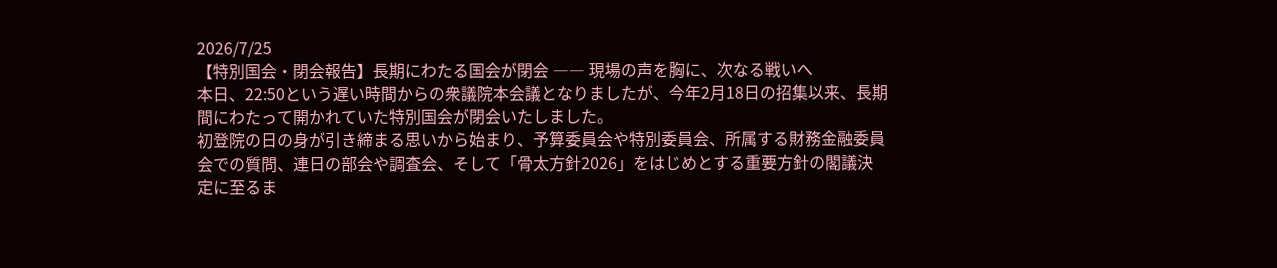2026/7/25
【特別国会・閉会報告】長期にわたる国会が閉会 ―― 現場の声を胸に、次なる戦いへ
本日、22:50という遅い時間からの衆議院本会議となりましたが、今年2月18日の招集以来、長期間にわたって開かれていた特別国会が閉会いたしました。
初登院の日の身が引き締まる思いから始まり、予算委員会や特別委員会、所属する財務金融委員会での質問、連日の部会や調査会、そして「骨太方針2026」をはじめとする重要方針の閣議決定に至るま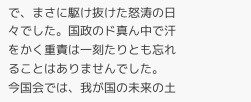で、まさに駆け抜けた怒涛の日々でした。国政のド真ん中で汗をかく重責は一刻たりとも忘れることはありませんでした。
今国会では、我が国の未来の土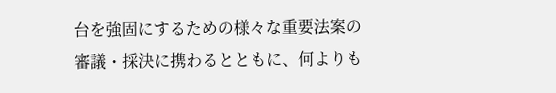台を強固にするための様々な重要法案の審議・採決に携わるとともに、何よりも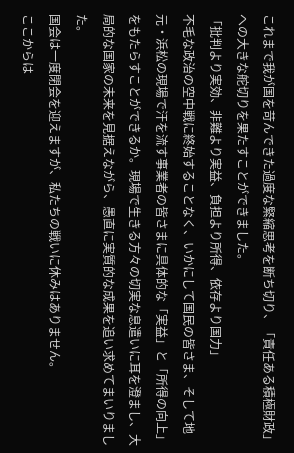これまで我が国を苛んできた過度な緊縮思考を断ち切り、「責任ある積極財政」への大きな舵切りを果たすことができました。
「批判より実効、非難より実益、負担より所得、依存より国力」
不毛な政治の空中戦に終始することなく、いかにして国民の皆さま、そして地元・浜松の現場で汗を流す事業者の皆さまに具体的な「実益」と「所得の向上」をもたらすことができるか。現場で生きる方々の切実な息遣いに耳を澄まし、大局的な国家の未来を見据えながら、愚直に実質的な成果を追い求めてまいりました。
国会は一度閉会を迎えますが、私たちの戦いに休みはありません。
ここからは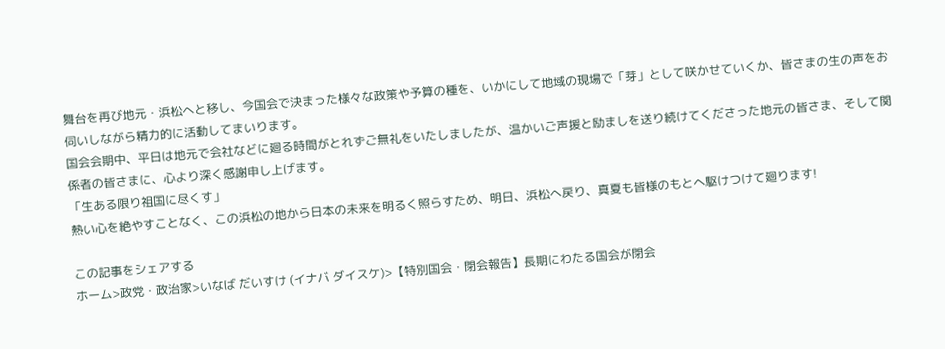舞台を再び地元・浜松へと移し、今国会で決まった様々な政策や予算の種を、いかにして地域の現場で「芽」として咲かせていくか、皆さまの生の声をお伺いしながら精力的に活動してまいります。
国会会期中、平日は地元で会社などに廻る時間がとれずご無礼をいたしましたが、温かいご声援と励ましを送り続けてくださった地元の皆さま、そして関係者の皆さまに、心より深く感謝申し上げます。
「生ある限り祖国に尽くす」
熱い心を絶やすことなく、この浜松の地から日本の未来を明るく照らすため、明日、浜松へ戻り、真夏も皆様のもとへ駆けつけて廻ります!

この記事をシェアする
ホーム>政党・政治家>いなば だいすけ (イナバ ダイスケ)>【特別国会・閉会報告】長期にわたる国会が閉会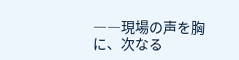――現場の声を胸に、次なる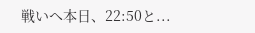戦いへ本日、22:50と...